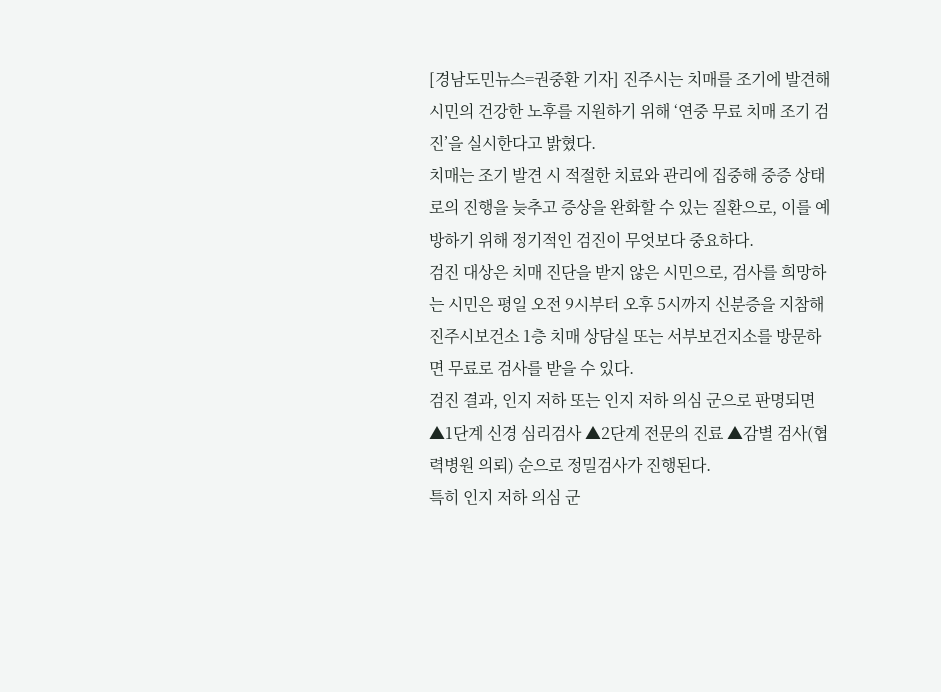[경남도민뉴스=권중환 기자] 진주시는 치매를 조기에 발견해 시민의 건강한 노후를 지원하기 위해 ‘연중 무료 치매 조기 검진’을 실시한다고 밝혔다.
치매는 조기 발견 시 적절한 치료와 관리에 집중해 중증 상태로의 진행을 늦추고 증상을 완화할 수 있는 질환으로, 이를 예방하기 위해 정기적인 검진이 무엇보다 중요하다.
검진 대상은 치매 진단을 받지 않은 시민으로, 검사를 희망하는 시민은 평일 오전 9시부터 오후 5시까지 신분증을 지참해 진주시보건소 1층 치매 상담실 또는 서부보건지소를 방문하면 무료로 검사를 받을 수 있다.
검진 결과, 인지 저하 또는 인지 저하 의심 군으로 판명되면 ▲1단계 신경 심리검사 ▲2단계 전문의 진료 ▲감별 검사(협력병원 의뢰) 순으로 정밀검사가 진행된다.
특히 인지 저하 의심 군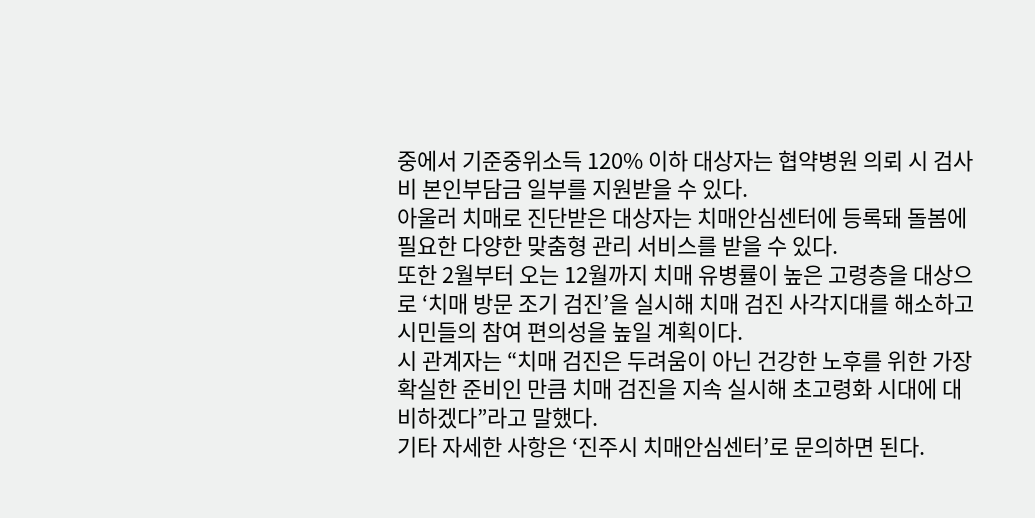중에서 기준중위소득 120% 이하 대상자는 협약병원 의뢰 시 검사비 본인부담금 일부를 지원받을 수 있다.
아울러 치매로 진단받은 대상자는 치매안심센터에 등록돼 돌봄에 필요한 다양한 맞춤형 관리 서비스를 받을 수 있다.
또한 2월부터 오는 12월까지 치매 유병률이 높은 고령층을 대상으로 ‘치매 방문 조기 검진’을 실시해 치매 검진 사각지대를 해소하고 시민들의 참여 편의성을 높일 계획이다.
시 관계자는 “치매 검진은 두려움이 아닌 건강한 노후를 위한 가장 확실한 준비인 만큼 치매 검진을 지속 실시해 초고령화 시대에 대비하겠다”라고 말했다.
기타 자세한 사항은 ‘진주시 치매안심센터’로 문의하면 된다.